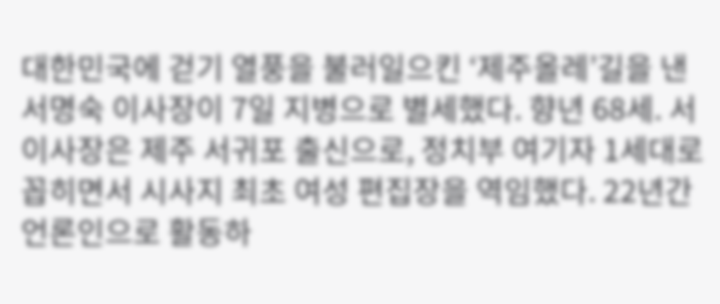대한민국에 걷기 열풍을 불러일으킨 ‘제주올레’길을 낸 서명숙 이사장이 7일 지병으로 별세했다. 향년 68세. 서 이사장은 제주 서귀포 출신으로, 정치부 여기자 1세대로 꼽히면서 시사지 최초 여성 편집장을 역임했다. 22년간 언론인으로 활동하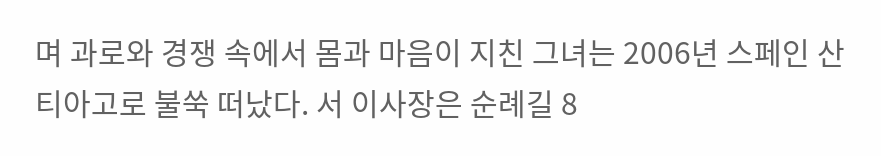며 과로와 경쟁 속에서 몸과 마음이 지친 그녀는 2006년 스페인 산티아고로 불쑥 떠났다. 서 이사장은 순례길 8